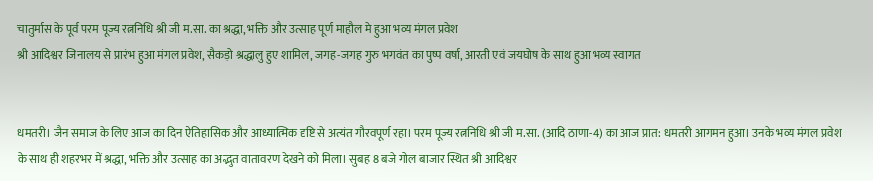चातुर्मास के पूर्व परम पूज्य रत्ननिधि श्री जी म.सा. का श्रद्धा, भक्ति और उत्साह पूर्ण माहौल मे हुआ भव्य मंगल प्रवेश
श्री आदिश्वर जिनालय से प्रारंभ हुआ मंगल प्रवेश, सैकड़ो श्रद्धालु हुए शामिल, जगह-जगह गुरु भगवंत का पुष्प वर्षा, आरती एवं जयघोष के साथ हुआ भव्य स्वागत


धमतरी। जैन समाज के लिए आज का दिन ऐतिहासिक और आध्यात्मिक दृष्टि से अत्यंत गौरवपूर्ण रहा। परम पूज्य रत्ननिधि श्री जी म.सा. (आदि ठाणा-4) का आज प्रात: धमतरी आगमन हुआ। उनके भव्य मंगल प्रवेश के साथ ही शहरभर में श्रद्धा, भक्ति और उत्साह का अद्भुत वातावरण देखने को मिला। सुबह 8 बजे गोल बाजार स्थित श्री आदिश्वर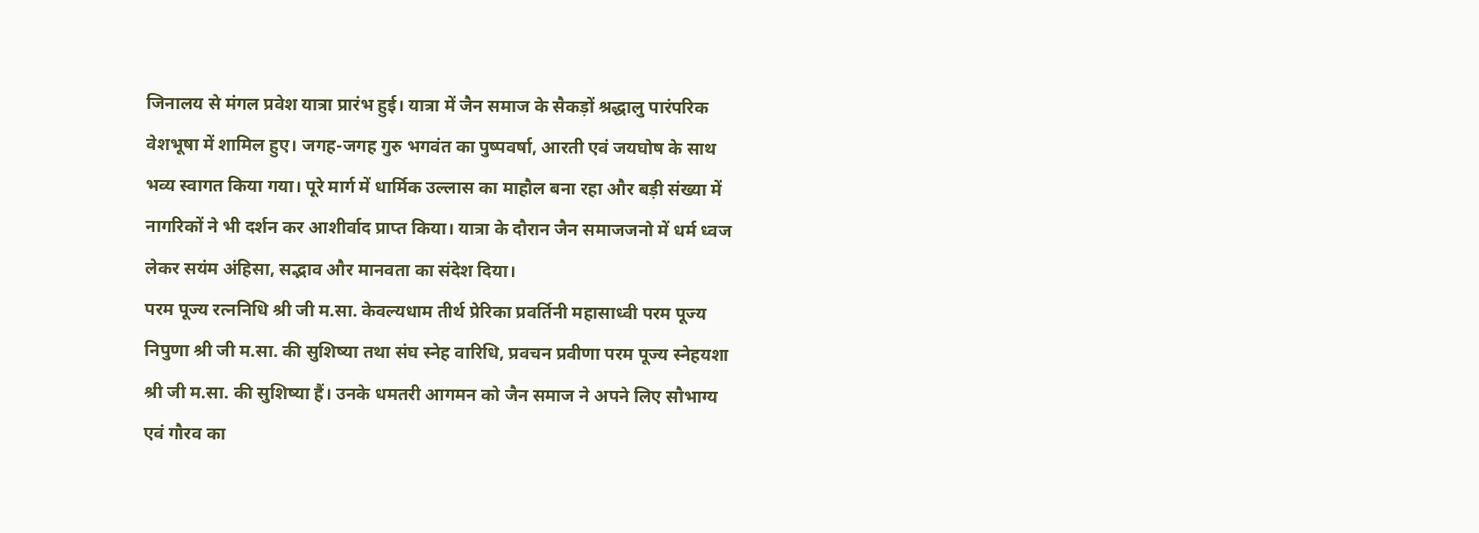जिनालय से मंगल प्रवेश यात्रा प्रारंभ हुई। यात्रा में जैन समाज के सैकड़ों श्रद्धालु पारंपरिक वेशभूषा में शामिल हुए। जगह-जगह गुरु भगवंत का पुष्पवर्षा, आरती एवं जयघोष के साथ भव्य स्वागत किया गया। पूरे मार्ग में धार्मिक उल्लास का माहौल बना रहा और बड़ी संख्या में नागरिकों ने भी दर्शन कर आशीर्वाद प्राप्त किया। यात्रा के दौरान जैन समाजजनो में धर्म ध्वज लेकर सयंम अंहिसा, सद्भाव और मानवता का संदेश दिया।
परम पूज्य रत्ननिधि श्री जी म.सा. केवल्यधाम तीर्थ प्रेरिका प्रवर्तिनी महासाध्वी परम पूज्य निपुणा श्री जी म.सा. की सुशिष्या तथा संघ स्नेह वारिधि, प्रवचन प्रवीणा परम पूज्य स्नेहयशा श्री जी म.सा. की सुशिष्या हैं। उनके धमतरी आगमन को जैन समाज ने अपने लिए सौभाग्य एवं गौरव का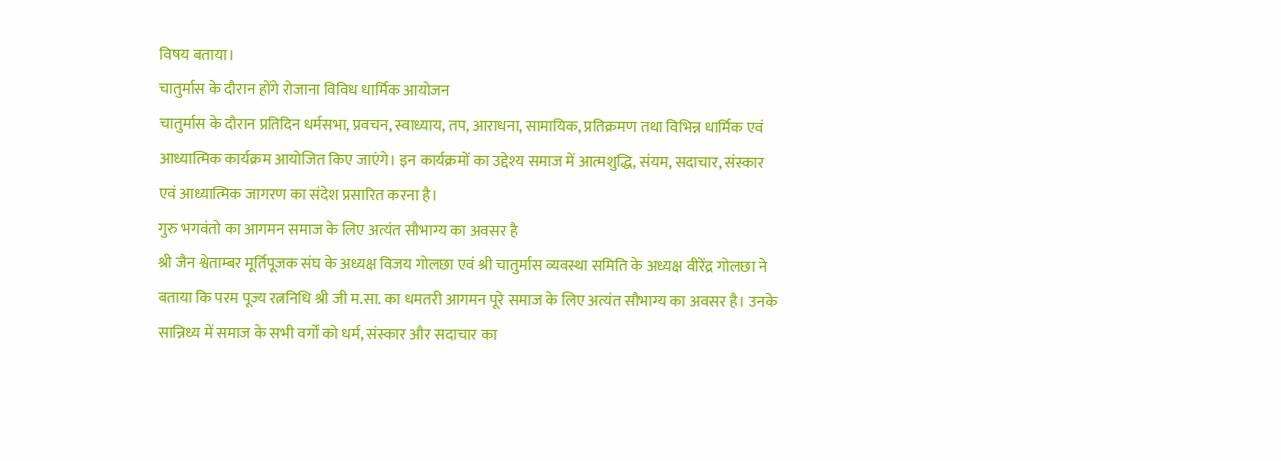विषय बताया।
चातुर्मास के दौरान होंगे रोजाना विविध धार्मिक आयोजन
चातुर्मास के दौरान प्रतिदिन धर्मसभा, प्रवचन, स्वाध्याय, तप, आराधना, सामायिक, प्रतिक्रमण तथा विभिन्न धार्मिक एवं आध्यात्मिक कार्यक्रम आयोजित किए जाएंगे। इन कार्यक्रमों का उद्देश्य समाज में आत्मशुद्धि, संयम, सदाचार, संस्कार एवं आध्यात्मिक जागरण का संदेश प्रसारित करना है।
गुरु भगवंतो का आगमन समाज के लिए अत्यंत सौभाग्य का अवसर है
श्री जैन श्वेताम्बर मूर्तिपूजक संघ के अध्यक्ष विजय गोलछा एवं श्री चातुर्मास व्यवस्था समिति के अध्यक्ष वीरेंद्र गोलछा ने बताया कि परम पूज्य रत्ननिधि श्री जी म.सा. का धमतरी आगमन पूरे समाज के लिए अत्यंत सौभाग्य का अवसर है। उनके सान्निध्य में समाज के सभी वर्गों को धर्म, संस्कार और सदाचार का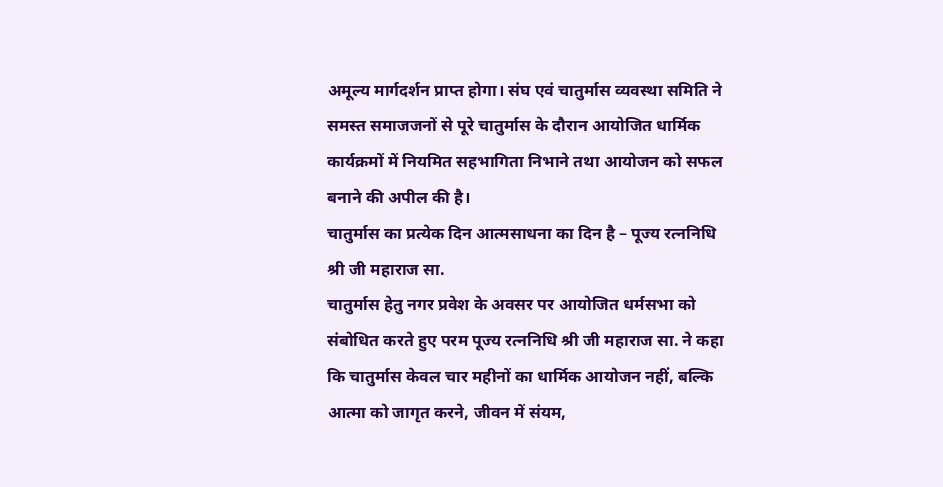अमूल्य मार्गदर्शन प्राप्त होगा। संघ एवं चातुर्मास व्यवस्था समिति ने समस्त समाजजनों से पूरे चातुर्मास के दौरान आयोजित धार्मिक कार्यक्रमों में नियमित सहभागिता निभाने तथा आयोजन को सफल बनाने की अपील की है।
चातुर्मास का प्रत्येक दिन आत्मसाधना का दिन है – पूज्य रत्ननिधि श्री जी महाराज सा.
चातुर्मास हेतु नगर प्रवेश के अवसर पर आयोजित धर्मसभा को संबोधित करते हुए परम पूज्य रत्ननिधि श्री जी महाराज सा. ने कहा कि चातुर्मास केवल चार महीनों का धार्मिक आयोजन नहीं, बल्कि आत्मा को जागृत करने, जीवन में संयम,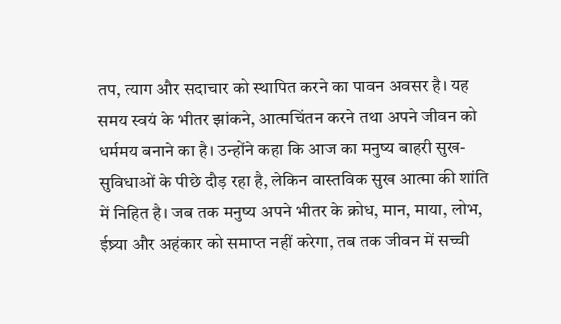तप, त्याग और सदाचार को स्थापित करने का पावन अवसर है। यह समय स्वयं के भीतर झांकने, आत्मचिंतन करने तथा अपने जीवन को धर्ममय बनाने का है। उन्होंने कहा कि आज का मनुष्य बाहरी सुख-सुविधाओं के पीछे दौड़ रहा है, लेकिन वास्तविक सुख आत्मा की शांति में निहित है। जब तक मनुष्य अपने भीतर के क्रोध, मान, माया, लोभ, ईष्र्या और अहंकार को समाप्त नहीं करेगा, तब तक जीवन में सच्ची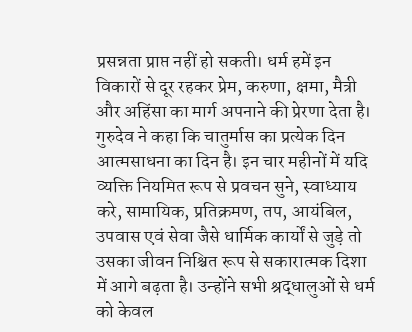प्रसन्नता प्राप्त नहीं हो सकती। धर्म हमें इन विकारों से दूर रहकर प्रेम, करुणा, क्षमा, मैत्री और अहिंसा का मार्ग अपनाने की प्रेरणा देता है। गुरुदेव ने कहा कि चातुर्मास का प्रत्येक दिन आत्मसाधना का दिन है। इन चार महीनों में यदि व्यक्ति नियमित रूप से प्रवचन सुने, स्वाध्याय करे, सामायिक, प्रतिक्रमण, तप, आयंबिल, उपवास एवं सेवा जैसे धार्मिक कार्यों से जुड़े तो उसका जीवन निश्चित रूप से सकारात्मक दिशा में आगे बढ़ता है। उन्होंने सभी श्रद्धालुओं से धर्म को केवल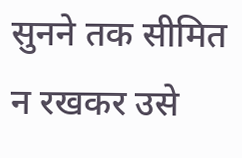सुनने तक सीमित न रखकर उसे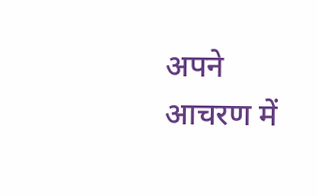अपने आचरण में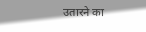उतारने का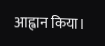आह्वान किया।